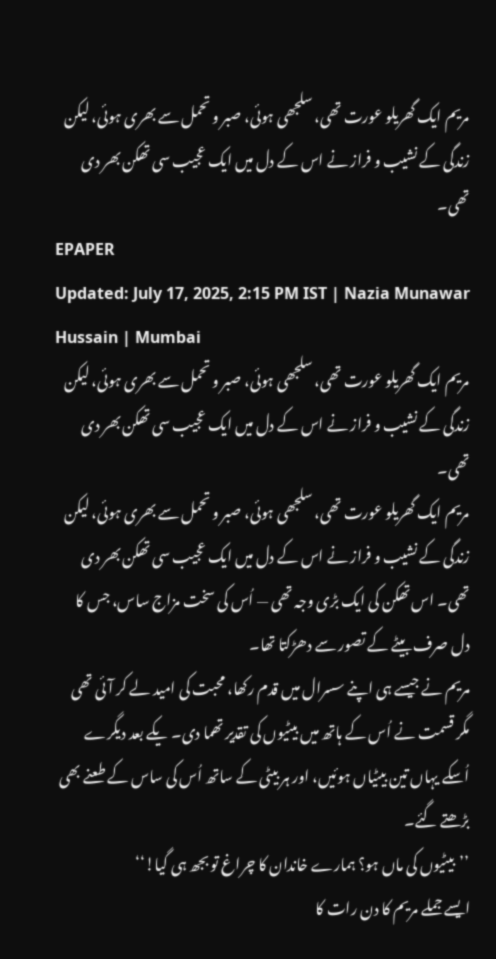مریم ایک گھریلو عورت تھی، سلجھی ہوئی، صبر و تحمل سے بھری ہوئی، لیکن زندگی کے نشیب و فراز نے اس کے دل میں ایک عجیب سی تھکن بھر دی تھی۔
EPAPER
Updated: July 17, 2025, 2:15 PM IST | Nazia Munawar Hussain | Mumbai
مریم ایک گھریلو عورت تھی، سلجھی ہوئی، صبر و تحمل سے بھری ہوئی، لیکن زندگی کے نشیب و فراز نے اس کے دل میں ایک عجیب سی تھکن بھر دی تھی۔
مریم ایک گھریلو عورت تھی، سلجھی ہوئی، صبر و تحمل سے بھری ہوئی، لیکن زندگی کے نشیب و فراز نے اس کے دل میں ایک عجیب سی تھکن بھر دی تھی۔ اس تھکن کی ایک بڑی وجہ تھی — اُس کی سخت مزاج ساس، جس کا دل صرف بیٹے کے تصور سے دھڑکتا تھا۔
مریم نے جیسے ہی اپنے سسرال میں قدم رکھا، محبت کی امید لے کر آئی تھی مگر قسمت نے اُس کے ہاتھ میں بیٹیوں کی تقدیر تھما دی۔ یکے بعد دیگرے اُسکے یہاں تین بیٹیاں ہوئیں، اور ہر بیٹی کے ساتھ اُس کی ساس کے طعنے بھی بڑھتے گئے۔
’’بیٹیوں کی ماں ہو؟ ہمارے خاندان کا چراغ تو بجھ ہی گیا!‘‘
ایسے جملے مریم کا دن رات کا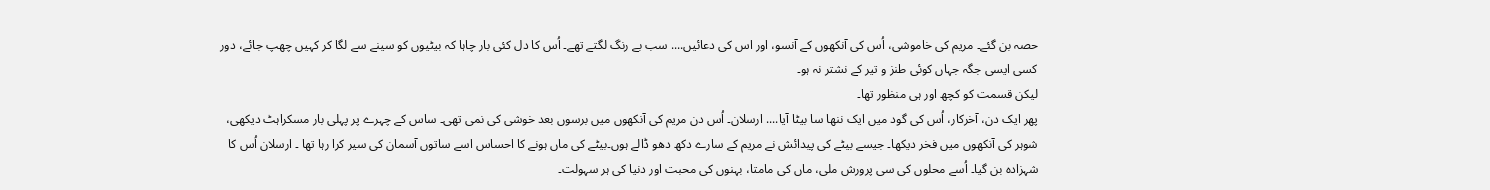حصہ بن گئے۔ مریم کی خاموشی، اُس کی آنکھوں کے آنسو، اور اس کی دعائیں.... سب بے رنگ لگتے تھے۔ اُس کا دل کئی بار چاہا کہ بیٹیوں کو سینے سے لگا کر کہیں چھپ جائے، دور کسی ایسی جگہ جہاں کوئی طنز و تیر کے نشتر نہ ہو۔
لیکن قسمت کو کچھ اور ہی منظور تھا۔
پھر ایک دن، آخرکار، اُس کی گود میں ایک ننھا سا بیٹا آیا.... ارسلان۔ اُس دن مریم کی آنکھوں میں برسوں بعد خوشی کی نمی تھی۔ ساس کے چہرے پر پہلی بار مسکراہٹ دیکھی، شوہر کی آنکھوں میں فخر دیکھا۔ جیسے بیٹے کی پیدائش نے مریم کے سارے دکھ دھو ڈالے ہوں۔بیٹے کی ماں ہونے کا احساس اسے ساتوں آسمان کی سیر کرا رہا تھا ۔ ارسلان اُس کا شہزادہ بن گیا۔ اُسے محلوں کی سی پرورش ملی، ماں کی مامتا، بہنوں کی محبت اور دنیا کی ہر سہولت۔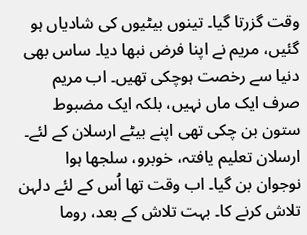وقت گزرتا گیا۔ تینوں بیٹیوں کی شادیاں ہو گئیں، مریم نے اپنا فرض نبھا دیا۔ ساس بھی دنیا سے رخصت ہوچکی تھیں۔ اب مریم صرف ایک ماں نہیں، بلکہ ایک مضبوط ستون بن چکی تھی اپنے بیٹے ارسلان کے لئے۔
ارسلان تعلیم یافتہ، خوبرو، سلجھا ہوا نوجوان بن گیا۔ اب وقت تھا اُس کے لئے دلہن تلاش کرنے کا۔ بہت تلاش کے بعد، روما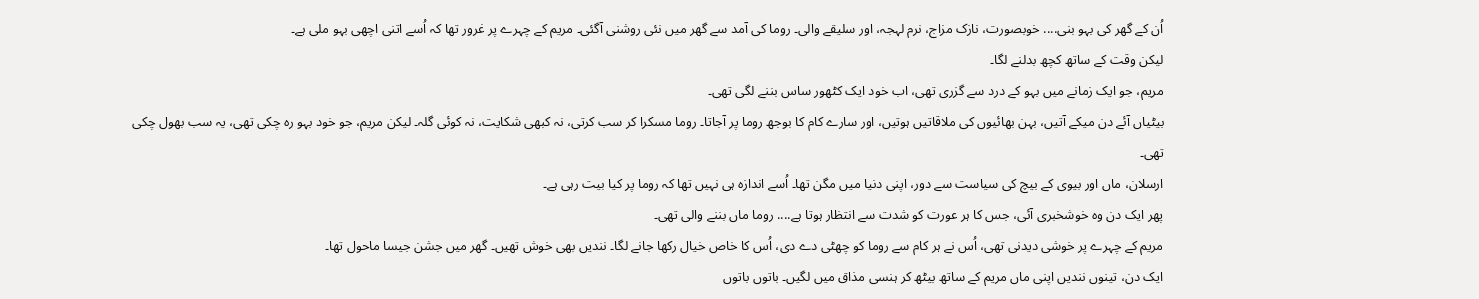اُن کے گھر کی بہو بنی.... خوبصورت، نازک مزاج، نرم لہجہ، اور سلیقے والی۔ روما کی آمد سے گھر میں نئی روشنی آگئی۔ مریم کے چہرے پر غرور تھا کہ اُسے اتنی اچھی بہو ملی ہے۔
لیکن وقت کے ساتھ کچھ بدلنے لگا۔
مریم، جو ایک زمانے میں بہو کے درد سے گزری تھی، اب خود ایک کٹھور ساس بننے لگی تھی۔
بیٹیاں آئے دن میکے آتیں، بہن بھائیوں کی ملاقاتیں ہوتیں، اور سارے کام کا بوجھ روما پر آجاتا۔ روما مسکرا کر سب کرتی، نہ کبھی شکایت، نہ کوئی گلہ۔ لیکن مریم، جو خود بہو رہ چکی تھی، یہ سب بھول چکی تھی۔
ارسلان، ماں اور بیوی کے بیچ کی سیاست سے دور، اپنی دنیا میں مگن تھا۔ اُسے اندازہ ہی نہیں تھا کہ روما پر کیا بیت رہی ہے۔
پھر ایک دن وہ خوشخبری آئی، جس کا ہر عورت کو شدت سے انتظار ہوتا ہے.... روما ماں بننے والی تھی۔
مریم کے چہرے پر خوشی دیدنی تھی، اُس نے ہر کام سے روما کو چھٹی دے دی، اُس کا خاص خیال رکھا جانے لگا۔ نندیں بھی خوش تھیں۔ گھر میں جشن جیسا ماحول تھا۔
ایک دن، تینوں نندیں اپنی ماں مریم کے ساتھ بیٹھ کر ہنسی مذاق میں لگیں۔ باتوں باتوں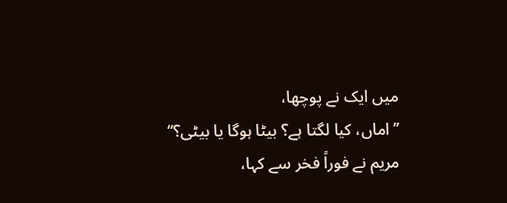میں ایک نے پوچھا،
’’اماں، کیا لگتا ہے؟ بیٹا ہوگا یا بیٹی؟‘‘
مریم نے فوراً فخر سے کہا،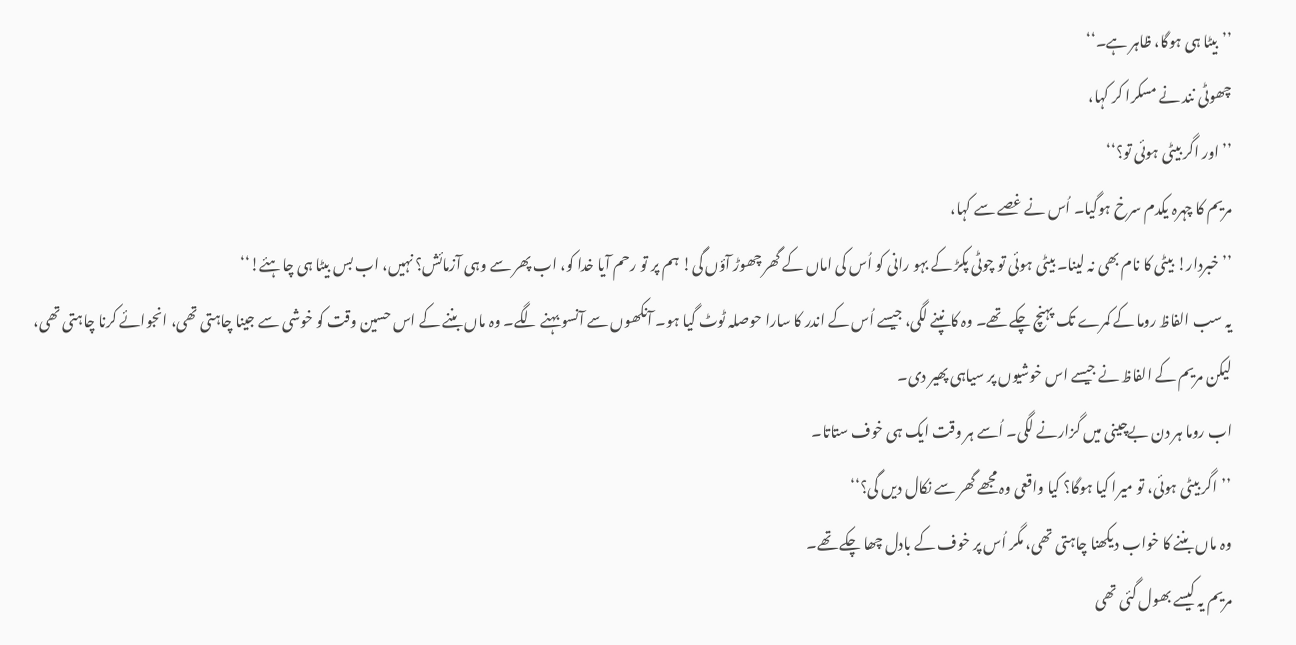’’بیٹا ہی ہوگا، ظاہر ہے۔‘‘
چھوٹی نند نے مسکرا کر کہا،
’’اور اگر بیٹی ہوئی تو؟‘‘
مریم کا چہرہ یکدم سرخ ہوگیا۔ اُس نے غصے سے کہا،
’’خبردار! بیٹی کا نام بھی نہ لینا۔ بیٹی ہوئی تو چوٹی پکڑ کے بہو رانی کو اُس کی اماں کے گھر چھوڑ آؤں گی! ہم پر تو رحم آیا خدا کو، اب پھر سے وہی آزمائش؟ نہیں، اب بس بیٹا ہی چاہئے!‘‘
یہ سب الفاظ روما کے کمرے تک پہنچ چکے تھے۔ وہ کانپنے لگی، جیسے اُس کے اندر کا سارا حوصلہ ٹوٹ گیا ہو۔ آنکھوں سے آنسو بہنے لگے۔ وہ ماں بننے کے اس حسین وقت کو خوشی سے جینا چاہتی تھی، انجوائے کرنا چاہتی تھی، لیکن مریم کے الفاظ نے جیسے اس خوشیوں پر سیاہی پھیر دی۔
اب روما ہر دن بےچینی میں گزارنے لگی۔ اُسے ہر وقت ایک ہی خوف ستاتا۔
’’اگر بیٹی ہوئی، تو میرا کیا ہوگا؟ کیا واقعی وہ مجھے گھر سے نکال دیں گی؟‘‘
وہ ماں بننے کا خواب دیکھنا چاہتی تھی، مگر اُس پر خوف کے بادل چھا چکے تھے۔
مریم یہ کیسے بھول گئی تھی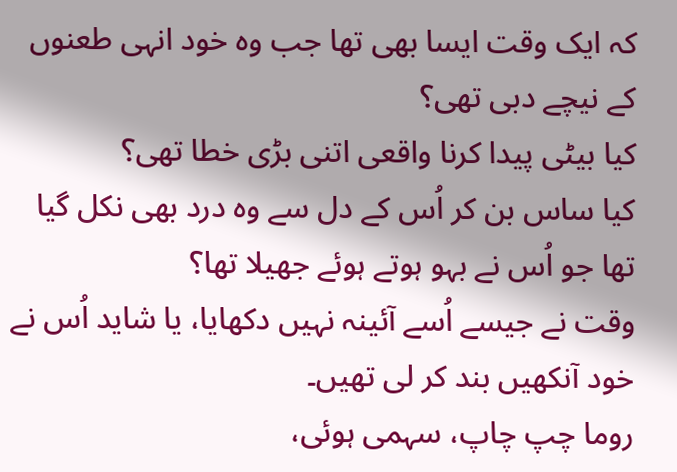کہ ایک وقت ایسا بھی تھا جب وہ خود انہی طعنوں کے نیچے دبی تھی؟
کیا بیٹی پیدا کرنا واقعی اتنی بڑی خطا تھی؟
کیا ساس بن کر اُس کے دل سے وہ درد بھی نکل گیا تھا جو اُس نے بہو ہوتے ہوئے جھیلا تھا؟
وقت نے جیسے اُسے آئینہ نہیں دکھایا، یا شاید اُس نے خود آنکھیں بند کر لی تھیں۔
روما چپ چاپ، سہمی ہوئی،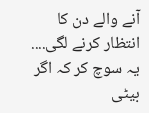آنے والے دن کا انتظار کرنے لگی.... یہ سوچ کر کہ اگر بیٹی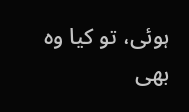ہوئی، تو کیا وہ بھی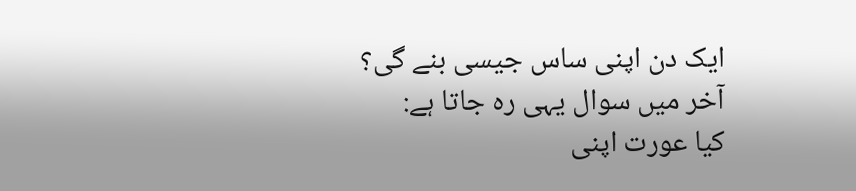ایک دن اپنی ساس جیسی بنے گی؟
آخر میں سوال یہی رہ جاتا ہے:
کیا عورت اپنی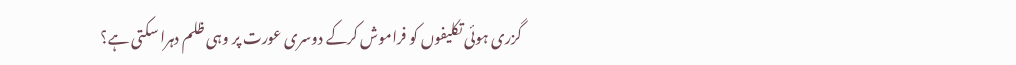گزری ہوئی تکلیفوں کو فراموش کرکے دوسری عورت پر وہی ظلم دہرا سکتی ہے؟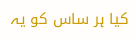کیا ہر ساس کو یہ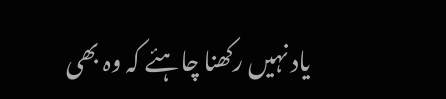یاد نہیں رکھنا چاہئے کہ وہ بھی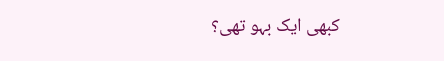کبھی ایک بہو تھی؟